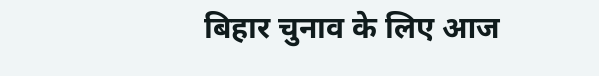बिहार चुनाव के लिए आज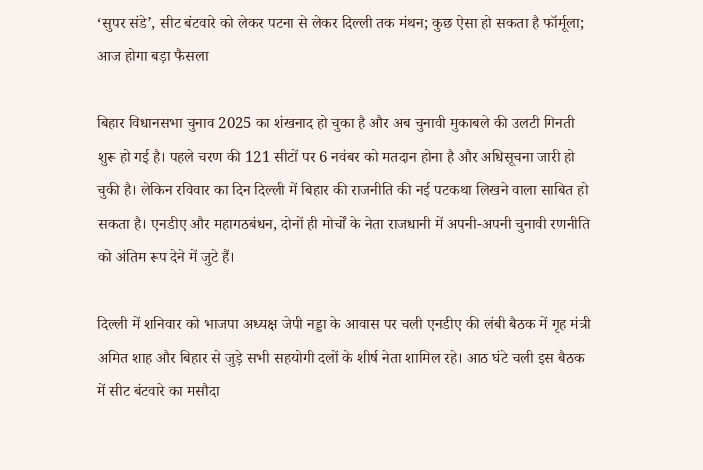‘सुपर संडे’, सीट बंटवारे को लेकर पटना से लेकर दिल्ली तक मंथन; कुछ ऐसा हो सकता है फॉर्मूला; आज होगा बड़ा फैसला

बिहार विधानसभा चुनाव 2025 का शंखनाद हो चुका है और अब चुनावी मुकाबले की उलटी गिनती शुरू हो गई है। पहले चरण की 121 सीटों पर 6 नवंबर को मतदान होना है और अधिसूचना जारी हो चुकी है। लेकिन रविवार का दिन दिल्ली में बिहार की राजनीति की नई पटकथा लिखने वाला साबित हो सकता है। एनडीए और महागठबंधन, दोनों ही मोर्चों के नेता राजधानी में अपनी-अपनी चुनावी रणनीति को अंतिम रूप देने में जुटे हैं।

दिल्ली में शनिवार को भाजपा अध्यक्ष जेपी नड्डा के आवास पर चली एनडीए की लंबी बैठक में गृह मंत्री अमित शाह और बिहार से जुड़े सभी सहयोगी दलों के शीर्ष नेता शामिल रहे। आठ घंटे चली इस बैठक में सीट बंटवारे का मसौदा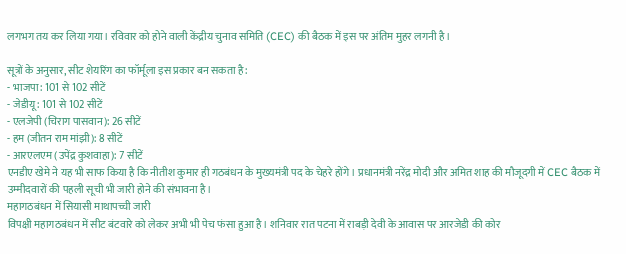लगभग तय कर लिया गया। रविवार को होने वाली केंद्रीय चुनाव समिति (CEC) की बैठक में इस पर अंतिम मुहर लगनी है।

सूत्रों के अनुसार, सीट शेयरिंग का फॉर्मूला इस प्रकार बन सकता है:
- भाजपा: 101 से 102 सीटें
- जेडीयू: 101 से 102 सीटें
- एलजेपी (चिराग पासवान): 26 सीटें
- हम (जीतन राम मांझी): 8 सीटें
- आरएलएम (उपेंद्र कुशवाहा): 7 सीटें
एनडीए खेमे ने यह भी साफ किया है कि नीतीश कुमार ही गठबंधन के मुख्यमंत्री पद के चेहरे होंगे। प्रधानमंत्री नरेंद्र मोदी और अमित शाह की मौजूदगी में CEC बैठक में उम्मीदवारों की पहली सूची भी जारी होने की संभावना है।
महागठबंधन में सियासी माथापच्ची जारी
विपक्षी महागठबंधन में सीट बंटवारे को लेकर अभी भी पेच फंसा हुआ है। शनिवार रात पटना में राबड़ी देवी के आवास पर आरजेडी की कोर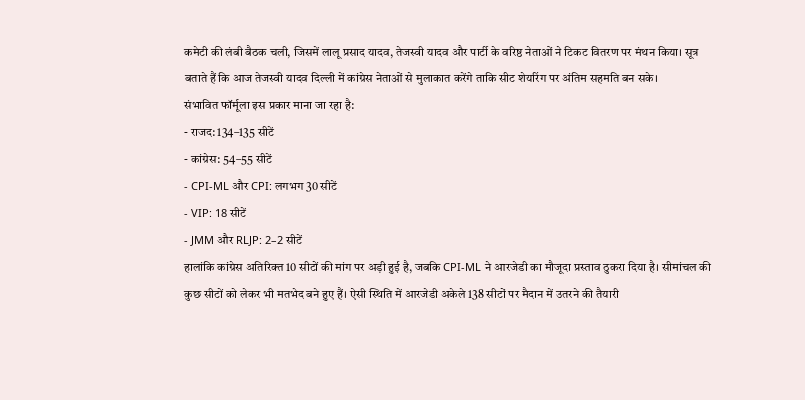कमेटी की लंबी बैठक चली, जिसमें लालू प्रसाद यादव, तेजस्वी यादव और पार्टी के वरिष्ठ नेताओं ने टिकट वितरण पर मंथन किया। सूत्र बताते हैं कि आज तेजस्वी यादव दिल्ली में कांग्रेस नेताओं से मुलाकात करेंगे ताकि सीट शेयरिंग पर अंतिम सहमति बन सके।
संभावित फॉर्मूला इस प्रकार माना जा रहा है:
- राजद: 134–135 सीटें
- कांग्रेस: 54–55 सीटें
- CPI-ML और CPI: लगभग 30 सीटें
- VIP: 18 सीटें
- JMM और RLJP: 2–2 सीटें
हालांकि कांग्रेस अतिरिक्त 10 सीटों की मांग पर अड़ी हुई है, जबकि CPI-ML ने आरजेडी का मौजूदा प्रस्ताव ठुकरा दिया है। सीमांचल की कुछ सीटों को लेकर भी मतभेद बने हुए हैं। ऐसी स्थिति में आरजेडी अकेले 138 सीटों पर मैदान में उतरने की तैयारी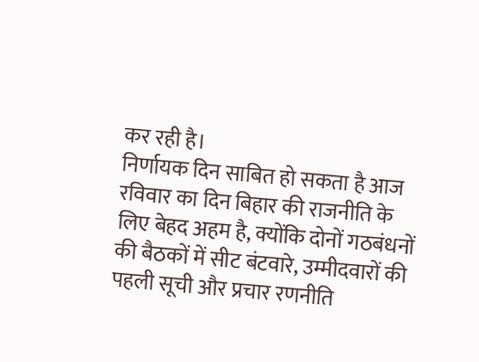कर रही है।
निर्णायक दिन साबित हो सकता है आज
रविवार का दिन बिहार की राजनीति के लिए बेहद अहम है, क्योंकि दोनों गठबंधनों की बैठकों में सीट बंटवारे, उम्मीदवारों की पहली सूची और प्रचार रणनीति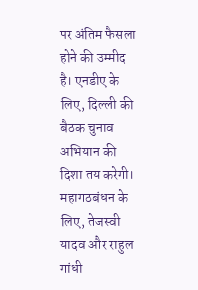पर अंतिम फैसला होने की उम्मीद है। एनडीए के लिए, दिल्ली की बैठक चुनाव अभियान की दिशा तय करेगी। महागठबंधन के लिए, तेजस्वी यादव और राहुल गांधी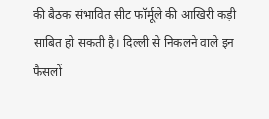की बैठक संभावित सीट फॉर्मूले की आखिरी कड़ी साबित हो सकती है। दिल्ली से निकलने वाले इन फैसलों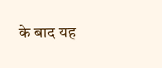के बाद यह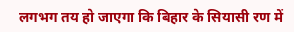लगभग तय हो जाएगा कि बिहार के सियासी रण में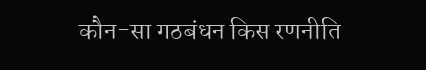कौन-सा गठबंधन किस रणनीति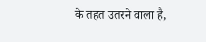के तहत उतरने वाला है,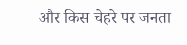और किस चेहरे पर जनता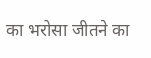का भरोसा जीतने का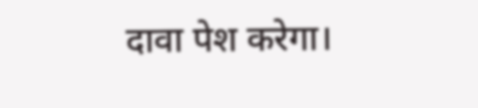दावा पेश करेगा।